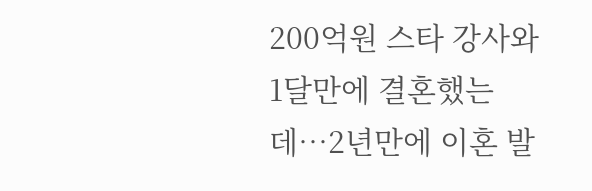200억원 스타 강사와 1달만에 결혼했는데…2년만에 이혼 발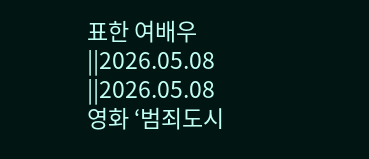표한 여배우
||2026.05.08
||2026.05.08
영화 ‘범죄도시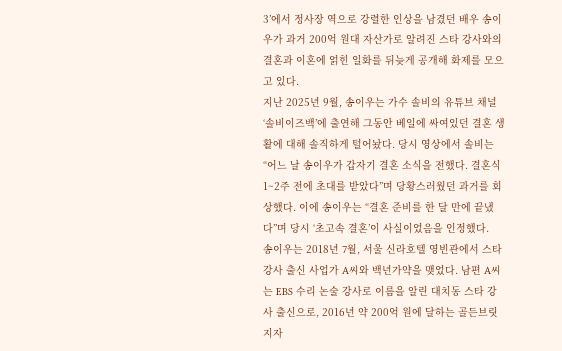3’에서 정사장 역으로 강렬한 인상을 남겼던 배우 송이우가 과거 200억 원대 자산가로 알려진 스타 강사와의 결혼과 이혼에 얽힌 일화를 뒤늦게 공개해 화제를 모으고 있다.
지난 2025년 9월, 송이우는 가수 솔비의 유튜브 채널 ‘솔비이즈백’에 출연해 그동안 베일에 싸여있던 결혼 생활에 대해 솔직하게 털어놨다. 당시 영상에서 솔비는 “어느 날 송이우가 갑자기 결혼 소식을 전했다. 결혼식 1~2주 전에 초대를 받았다”며 당황스러웠던 과거를 회상했다. 이에 송이우는 “결혼 준비를 한 달 만에 끝냈다”며 당시 ‘초고속 결혼’이 사실이었음을 인정했다.
송이우는 2018년 7월, 서울 신라호텔 영빈관에서 스타 강사 출신 사업가 A씨와 백년가약을 맺었다. 남편 A씨는 EBS 수리 논술 강사로 이름을 알린 대치동 스타 강사 출신으로, 2016년 약 200억 원에 달하는 골든브릿지자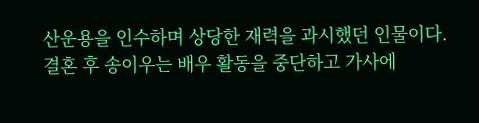산운용을 인수하며 상당한 재력을 과시했던 인물이다. 결혼 후 송이우는 배우 활동을 중단하고 가사에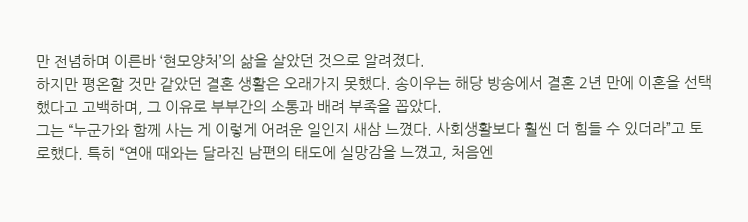만 전념하며 이른바 ‘현모양처’의 삶을 살았던 것으로 알려졌다.
하지만 평온할 것만 같았던 결혼 생활은 오래가지 못했다. 송이우는 해당 방송에서 결혼 2년 만에 이혼을 선택했다고 고백하며, 그 이유로 부부간의 소통과 배려 부족을 꼽았다.
그는 “누군가와 함께 사는 게 이렇게 어려운 일인지 새삼 느꼈다. 사회생활보다 훨씬 더 힘들 수 있더라”고 토로했다. 특히 “연애 때와는 달라진 남편의 태도에 실망감을 느꼈고, 처음엔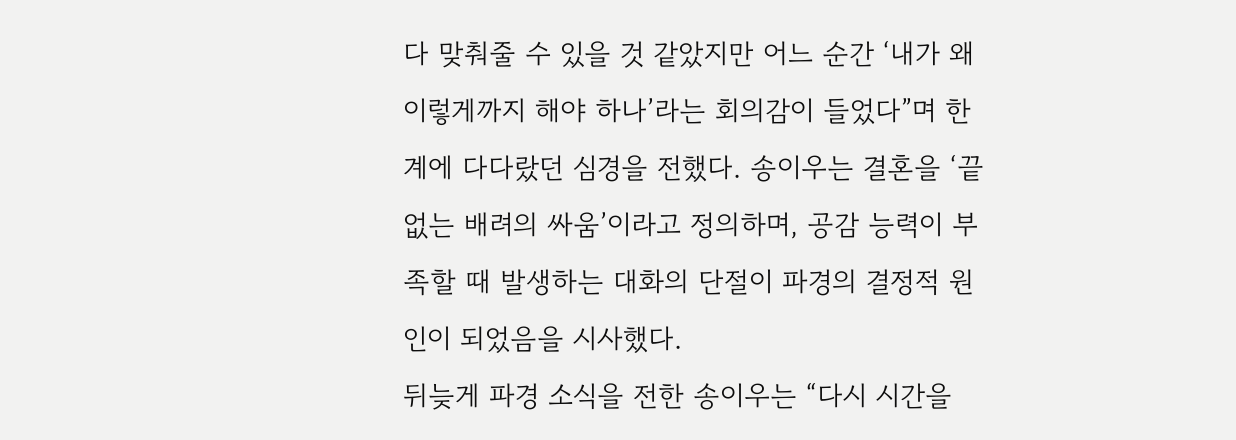다 맞춰줄 수 있을 것 같았지만 어느 순간 ‘내가 왜 이렇게까지 해야 하나’라는 회의감이 들었다”며 한계에 다다랐던 심경을 전했다. 송이우는 결혼을 ‘끝없는 배려의 싸움’이라고 정의하며, 공감 능력이 부족할 때 발생하는 대화의 단절이 파경의 결정적 원인이 되었음을 시사했다.
뒤늦게 파경 소식을 전한 송이우는 “다시 시간을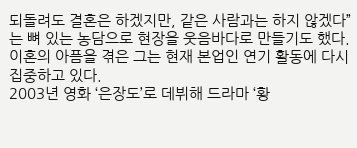되돌려도 결혼은 하겠지만, 같은 사람과는 하지 않겠다”는 뼈 있는 농담으로 현장을 웃음바다로 만들기도 했다. 이혼의 아픔을 겪은 그는 현재 본업인 연기 활동에 다시 집중하고 있다.
2003년 영화 ‘은장도’로 데뷔해 드라마 ‘황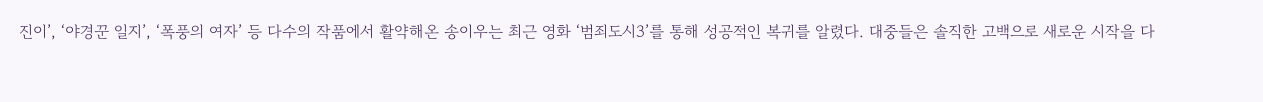진이’, ‘야경꾼 일지’, ‘폭풍의 여자’ 등 다수의 작품에서 활약해온 송이우는 최근 영화 ‘범죄도시3’를 통해 성공적인 복귀를 알렸다. 대중들은 솔직한 고백으로 새로운 시작을 다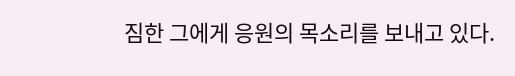짐한 그에게 응원의 목소리를 보내고 있다.